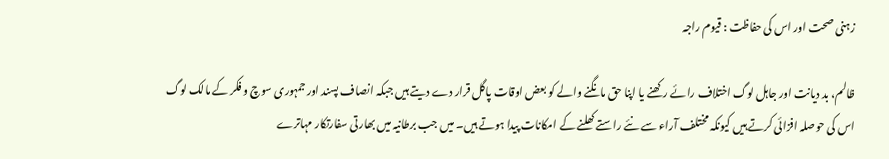زہنی صحت اور اس کی حفاظت : قیوم راجہ

ظالم، بد دیانت اور جاہل لوگ اختلاف رائے رکھنے یا اپنا حق مانگنے والے کو بعض اوقات پاگل قرار دے دیتے ہیں جبکہ انصاف پسند اور جمہوری سوچ و فکر کے مالک لوگ اس کی حوصلہ افزائی کرتے ہیں کیونکہ مختلف آراء سے نئے راستے کھلنے کے امکانات پیدا ہوتے ہیں۔ میں جب برطانیہ میں بھارتی سفارتکار مہاترے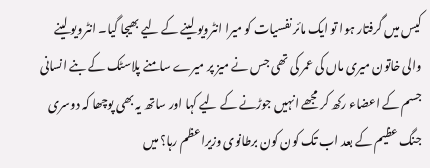کیس میں گرفتار ہوا تو ایک مائر نفسیات کو میرا انٹرویو لینے کے لیے بھیجا گیا۔ انٹرویو لینے والی خاتون میری ماں کی عمر کی تھی جس نے میز پر میرے سامنے پلاسٹک کے بنے انسانی جسم کے اعضاء رکھ کر مجھے انہیں جوڑنے کے لیے کہا اور ساتھ یہ بھی پوچھا کہ دوسری جنگ عظیم کے بعد اب تک کون کون برطانوی وزیراعظم رہا؟ میں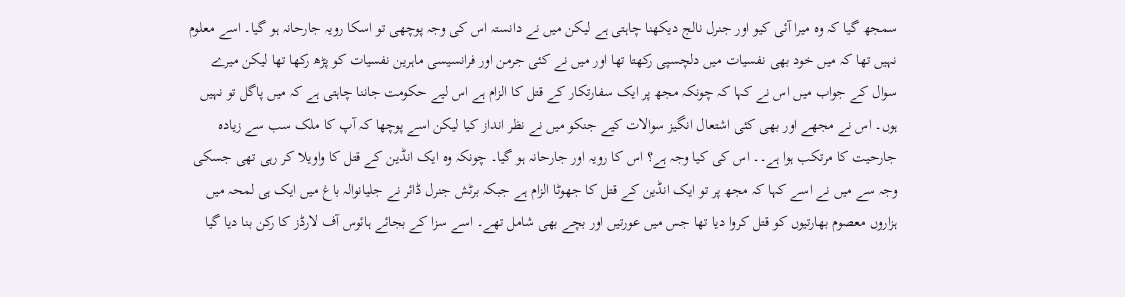سمجھ گیا کہ وہ میرا آئی کیو اور جنرل نالج دیکھنا چاہتی ہے لیکن میں نے دانستہ اس کی وجہ پوچھی تو اسکا رویہ جارحانہ ہو گیا۔ اسے معلوم نہیں تھا کہ میں خود بھی نفسیات میں دلچسپی رکھتا تھا اور میں نے کئی جرمن اور فرانسیسی ماہرین نفسیات کو پڑھ رکھا تھا لیکن میرے سوال کے جواب میں اس نے کہا کہ چونکہ مجھ پر ایک سفارتکار کے قتل کا الزام ہے اس لیے حکومت جاننا چاہتی ہے کہ میں پاگل تو نہیں ہوں۔ اس نے مجھے اور بھی کئی اشتعال انگیز سوالات کیے جنکو میں نے نظر انداز کیا لیکن اسے پوچھا کہ آپ کا ملک سب سے زیادہ جارحیت کا مرتکب ہوا ہے۔۔ اس کی کیا وجہ ہے؟ اس کا رویہ اور جارحانہ ہو گیا۔ چونکہ وہ ایک انڈین کے قتل کا واویلا کر رہی تھی جسکی وجہ سے میں نے اسے کہا کہ مجھ پر تو ایک انڈین کے قتل کا جھوٹا الزام ہے جبکہ برٹش جنرل ڈائر نے جلیانوالہ باغ میں ایک ہی لمحہ میں ہزاروں معصوم بھارتیوں کو قتل کروا دیا تھا جس میں عورتیں اور بچے بھی شامل تھے۔ اسے سزا کے بجائے ہائوس آف لارڈز کا رکن بنا دیا گیا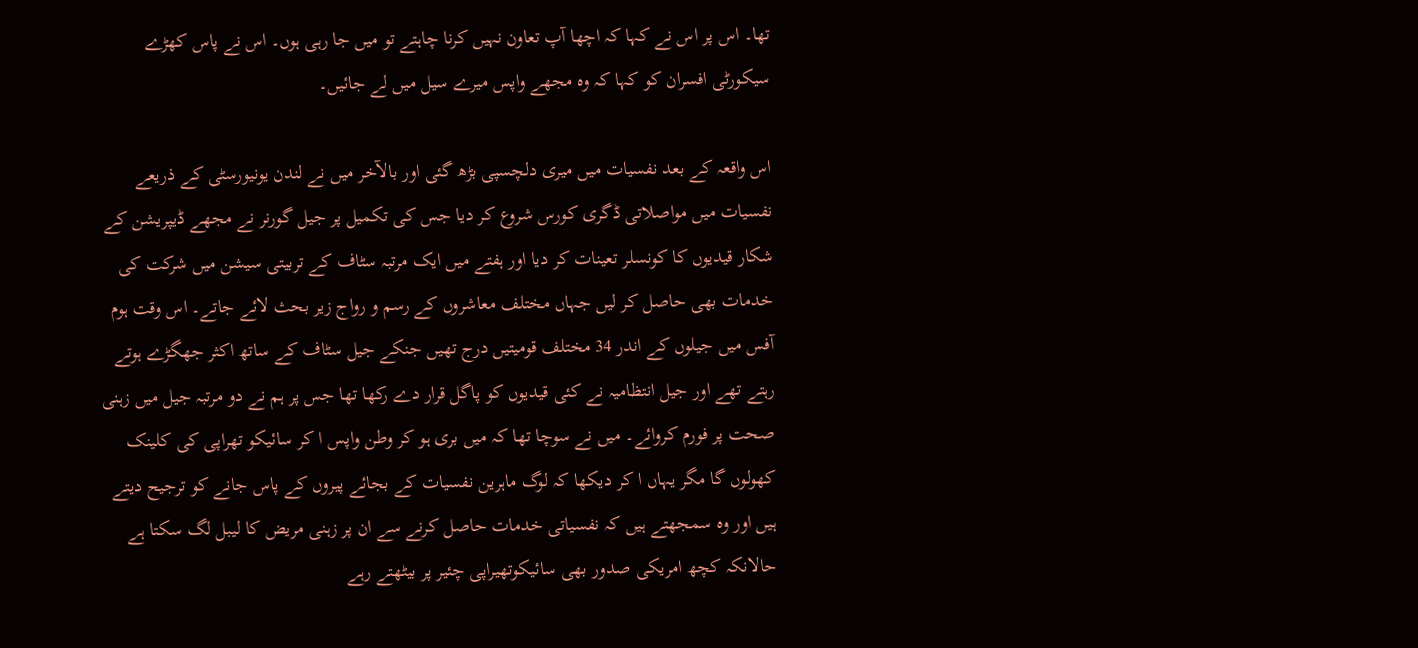تھا۔ اس پر اس نے کہا کہ اچھا آپ تعاون نہیں کرنا چاہتے تو میں جا رہی ہوں۔ اس نے پاس کھڑے سیکورٹی افسران کو کہا کہ وہ مجھے واپس میرے سیل میں لے جائیں۔

اس واقعہ کے بعد نفسیات میں میری دلچسپی بڑھ گئی اور بالآخر میں نے لندن یونیورسٹی کے ذریعے نفسیات میں مواصلاتی ڈگری کورس شروع کر دیا جس کی تکمیل پر جیل گورنر نے مجھے ڈیپریشن کے شکار قیدیوں کا کونسلر تعینات کر دیا اور ہفتے میں ایک مرتبہ سٹاف کے تربیتی سیشن میں شرکت کی خدمات بھی حاصل کر لیں جہاں مختلف معاشروں کے رسم و رواج زیر بحث لائے جاتے۔ اس وقت ہوم آفس میں جیلوں کے اندر 34 مختلف قومیتیں درج تھیں جنکے جیل سٹاف کے ساتھ اکثر جھگڑے ہوتے رہتے تھے اور جیل انتظامیہ نے کئی قیدیوں کو پاگل قرار دے رکھا تھا جس پر ہم نے دو مرتبہ جیل میں زہنی صحت پر فورم کروائے۔ میں نے سوچا تھا کہ میں بری ہو کر وطن واپس ا کر سائیکو تھراپی کی کلینک کھولوں گا مگر یہاں ا کر دیکھا کہ لوگ ماہرین نفسیات کے بجائے پیروں کے پاس جانے کو ترجیح دیتے ہیں اور وہ سمجھتے ہیں کہ نفسیاتی خدمات حاصل کرنے سے ان پر زہنی مریض کا لیبل لگ سکتا ہے حالانکہ کچھ امریکی صدور بھی سائیکوتھیراپی چئیر پر بیٹھتے رہے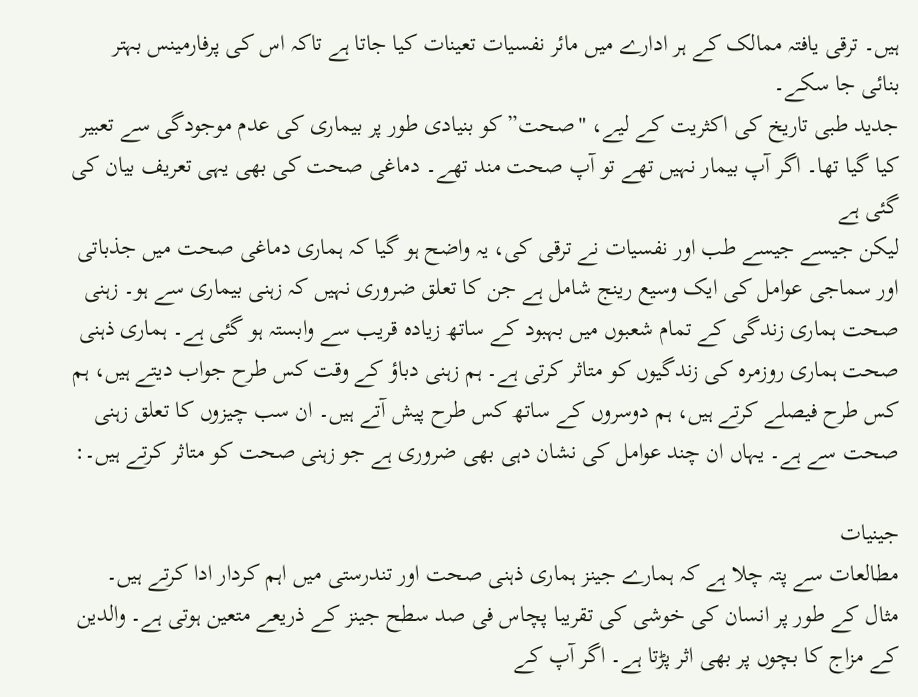ہیں۔ ترقی یافتہ ممالک کے ہر ادارے میں مائر نفسیات تعینات کیا جاتا ہے تاکہ اس کی پرفارمینس بہتر بنائی جا سکے۔
جدید طبی تاریخ کی اکثریت کے لیے، "صحت” کو بنیادی طور پر بیماری کی عدم موجودگی سے تعبیر کیا گیا تھا۔ اگر آپ بیمار نہیں تھے تو آپ صحت مند تھے۔ دماغی صحت کی بھی یہی تعریف بیان کی گئی ہے
لیکن جیسے جیسے طب اور نفسیات نے ترقی کی، یہ واضح ہو گیا کہ ہماری دماغی صحت میں جذباتی اور سماجی عوامل کی ایک وسیع رینج شامل ہے جن کا تعلق ضروری نہیں کہ زہنی بیماری سے ہو۔ زہنی صحت ہماری زندگی کے تمام شعبوں میں بہبود کے ساتھ زیادہ قریب سے وابستہ ہو گئی ہے۔ ہماری ذہنی صحت ہماری روزمرہ کی زندگیوں کو متاثر کرتی ہے۔ ہم زہنی دباؤ کے وقت کس طرح جواب دیتے ہیں، ہم کس طرح فیصلے کرتے ہیں، ہم دوسروں کے ساتھ کس طرح پیش آتے ہیں۔ ان سب چیزوں کا تعلق زہنی صحت سے ہے۔ یہاں ان چند عوامل کی نشان دہی بھی ضروری ہے جو زہنی صحت کو متاثر کرتے ہیں۔:

جینیات
مطالعات سے پتہ چلا ہے کہ ہمارے جینز ہماری ذہنی صحت اور تندرستی میں اہم کردار ادا کرتے ہیں۔ مثال کے طور پر انسان کی خوشی کی تقریبا پچاس فی صد سطح جینز کے ذریعے متعین ہوتی ہے۔ والدین کے مزاج کا بچوں پر بھی اثر پڑتا ہے۔ اگر آپ کے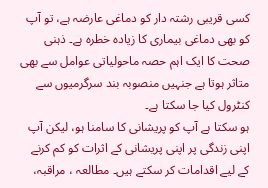کسی قریبی رشتہ دار کو دماغی عارضہ ہے، تو آپ کو بھی دماغی بیماری کا زیادہ خطرہ ہے۔ ذہنی صحت کا ایک اہم حصہ ماحولیاتی عوامل سے بھی متاثر ہوتا ہے جنہیں منصوبہ بند سرگرمیوں سے کنٹرول کیا جا سکتا ہے۔
ہو سکتا ہے آپ کو پریشانی کا سامنا ہو، لیکن آپ اپنی زندگی پر اپنی پریشانی کے اثرات کو کم کرنے کے لیے اقدامات کر سکتے ہیں۔ مطالعہ ، مراقبہ،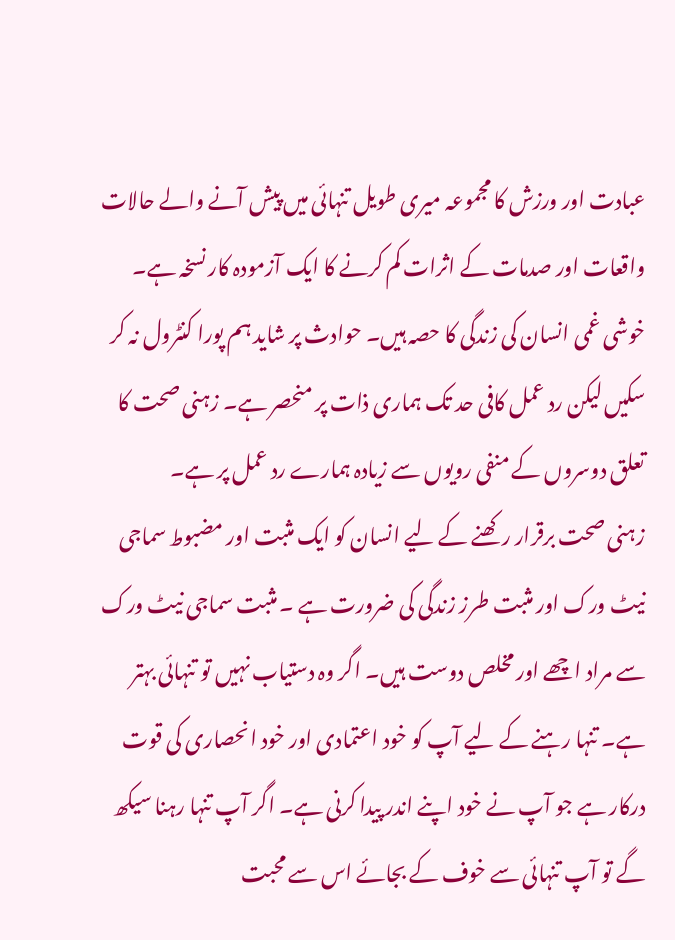عبادت اور ورزش کا مجموعہ میری طویل تنہائی میں پیش آنے والے حالات واقعات اور صدمات کے اثرات کم کرنے کا ایک آزمودہ کار نسخہ ہے۔ خوشی غمی انسان کی زندگی کا حصہ ہیں۔ حوادث پر شاید ہم پورا کنٹرول نہ کر سکیں لیکن رد عمل کافی حد تک ہماری ذات پر منحصر ہے۔ زہنی صحت کا تعلق دوسروں کے منفی رویوں سے زیادہ ہمارے رد عمل پر ہے۔
زہنی صحت برقرار رکھنے کے لیے انسان کو ایک مثبت اور مضبوط سماجی نیٹ ورک اور مثبت طرز زندگی کی ضرورت ہے ۔ مثبت سماجی نیٹ ورک سے مراد اچھے اور مخلص دوست ہیں۔ اگر وہ دستیاب نہیں تو تنہائی بہتر ہے۔ تنہا رہنے کے لیے آپ کو خود اعتمادی اور خود انحصاری کی قوت درکار ہے جو آپ نے خود اپنے اندر پیدا کرنی ہے۔ اگر آپ تنہا رہنا سیکھ گے تو آپ تنہائی سے خوف کے بجائے اس سے محبت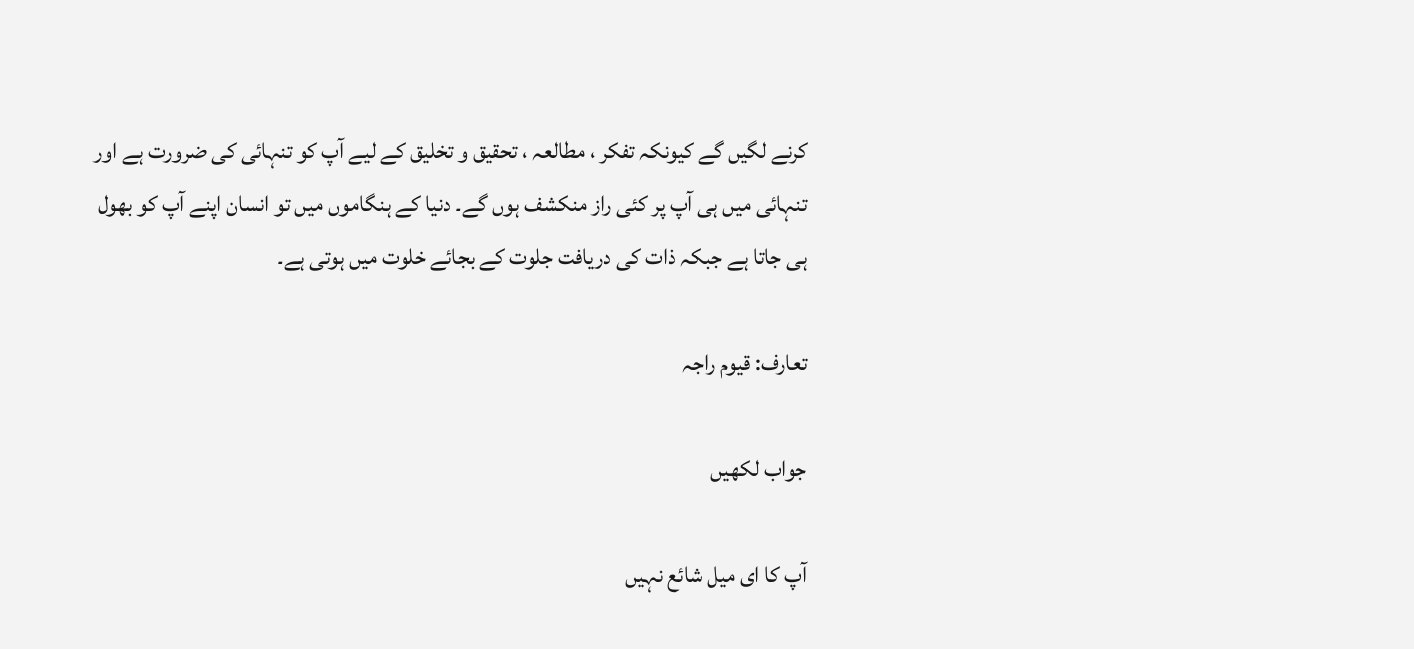کرنے لگیں گے کیونکہ تفکر ، مطالعہ ، تحقیق و تخلیق کے لیے آپ کو تنہائی کی ضرورت ہے اور تنہائی میں ہی آپ پر کئی راز منکشف ہوں گے۔ دنیا کے ہنگاموں میں تو انسان اپنے آپ کو بھول ہی جاتا ہے جبکہ ذات کی دریافت جلوت کے بجائے خلوت میں ہوتی ہے۔

تعارف: قیوم راجہ

جواب لکھیں

آپ کا ای میل شائع نہیں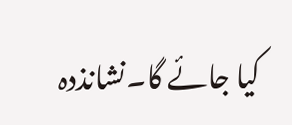کیا جائے گا۔نشانذدہ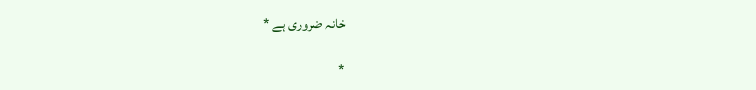خانہ ضروری ہے *

*